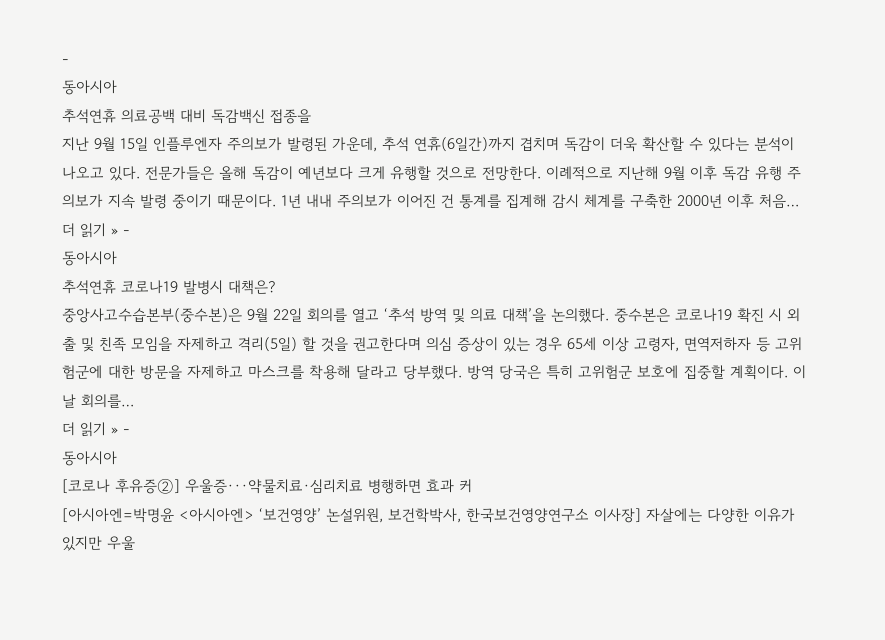-
동아시아
추석연휴 의료공백 대비 독감백신 접종을
지난 9월 15일 인플루엔자 주의보가 발령된 가운데, 추석 연휴(6일간)까지 겹치며 독감이 더욱 확산할 수 있다는 분석이 나오고 있다. 전문가들은 올해 독감이 예년보다 크게 유행할 것으로 전망한다. 이례적으로 지난해 9월 이후 독감 유행 주의보가 지속 발령 중이기 때문이다. 1년 내내 주의보가 이어진 건 통계를 집계해 감시 체계를 구축한 2000년 이후 처음…
더 읽기 » -
동아시아
추석연휴 코로나19 발병시 대책은?
중앙사고수습본부(중수본)은 9월 22일 회의를 열고 ‘추석 방역 및 의료 대책’을 논의했다. 중수본은 코로나19 확진 시 외출 및 친족 모임을 자제하고 격리(5일) 할 것을 권고한다며 의심 증상이 있는 경우 65세 이상 고령자, 면역저하자 등 고위험군에 대한 방문을 자제하고 마스크를 착용해 달라고 당부했다. 방역 당국은 특히 고위험군 보호에 집중할 계획이다. 이날 회의를…
더 읽기 » -
동아시아
[코로나 후유증②] 우울증···약물치료·심리치료 병행하면 효과 커
[아시아엔=박명윤 <아시아엔> ‘보건영양’ 논설위원, 보건학박사, 한국보건영양연구소 이사장] 자살에는 다양한 이유가 있지만 우울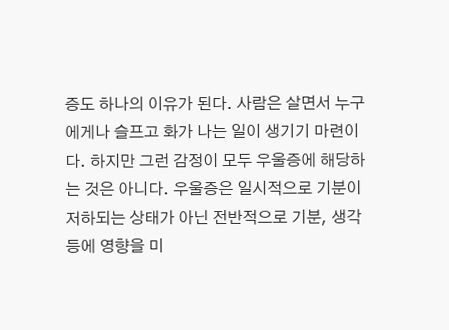증도 하나의 이유가 된다. 사람은 살면서 누구에게나 슬프고 화가 나는 일이 생기기 마련이다. 하지만 그런 감정이 모두 우울증에 해당하는 것은 아니다. 우울증은 일시적으로 기분이 저하되는 상태가 아닌 전반적으로 기분, 생각 등에 영향을 미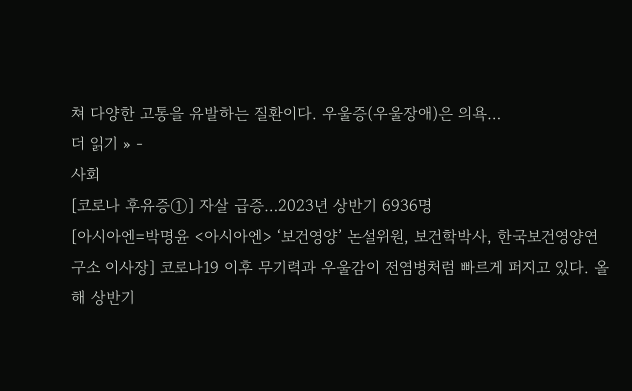쳐 다양한 고통을 유발하는 질환이다. 우울증(우울장애)은 의욕…
더 읽기 » -
사회
[코로나 후유증①] 자살 급증…2023년 상반기 6936명
[아시아엔=박명윤 <아시아엔> ‘보건영양’ 논설위원, 보건학박사, 한국보건영양연구소 이사장] 코로나19 이후 무기력과 우울감이 전염병처럼 빠르게 퍼지고 있다. 올해 상반기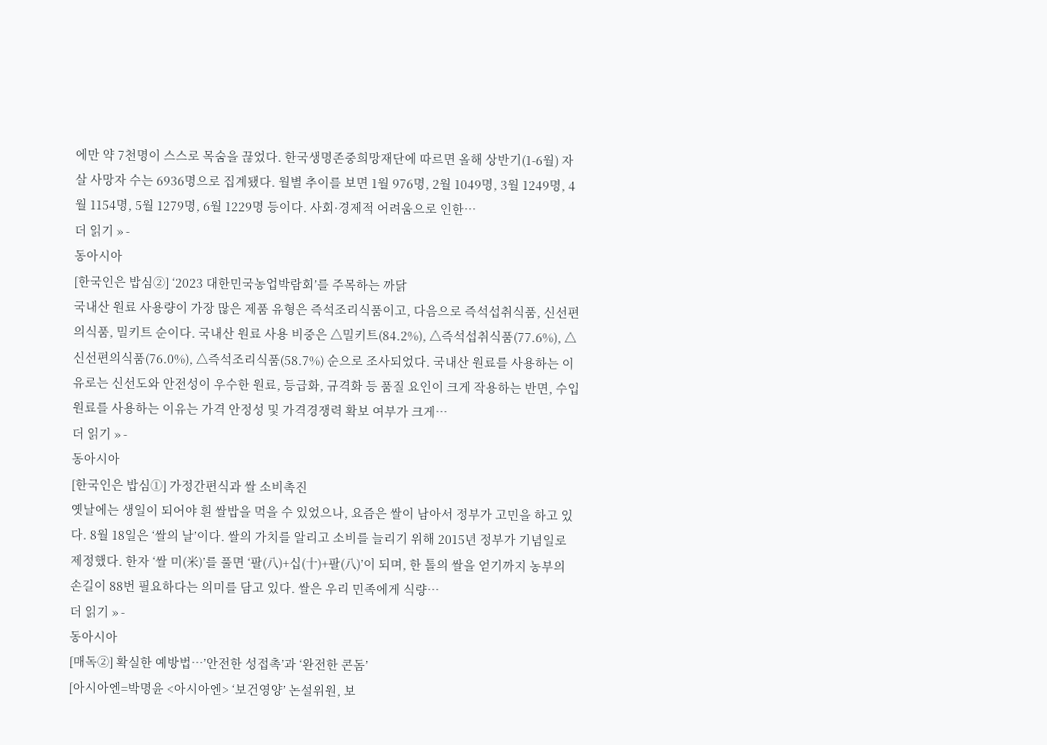에만 약 7천명이 스스로 목숨을 끊었다. 한국생명존중희망재단에 따르면 올해 상반기(1-6월) 자살 사망자 수는 6936명으로 집계됐다. 월별 추이를 보면 1월 976명, 2월 1049명, 3월 1249명, 4월 1154명, 5월 1279명, 6월 1229명 등이다. 사회·경제적 어려움으로 인한…
더 읽기 » -
동아시아
[한국인은 밥심②] ‘2023 대한민국농업박람회’를 주목하는 까닭
국내산 원료 사용량이 가장 많은 제품 유형은 즉석조리식품이고, 다음으로 즉석섭취식품, 신선편의식품, 밀키트 순이다. 국내산 원료 사용 비중은 △밀키트(84.2%), △즉석섭취식품(77.6%), △신선편의식품(76.0%), △즉석조리식품(58.7%) 순으로 조사되었다. 국내산 원료를 사용하는 이유로는 신선도와 안전성이 우수한 원료, 등급화, 규격화 등 품질 요인이 크게 작용하는 반면, 수입 원료를 사용하는 이유는 가격 안정성 및 가격경쟁력 확보 여부가 크게…
더 읽기 » -
동아시아
[한국인은 밥심①] 가정간편식과 쌀 소비촉진
옛날에는 생일이 되어야 흰 쌀밥을 먹을 수 있었으나, 요즘은 쌀이 남아서 정부가 고민을 하고 있다. 8월 18일은 ‘쌀의 날’이다. 쌀의 가치를 알리고 소비를 늘리기 위해 2015년 정부가 기념일로 제정했다. 한자 ‘쌀 미(米)’를 풀면 ‘팔(八)+십(十)+팔(八)’이 되며, 한 톨의 쌀을 얻기까지 농부의 손길이 88번 필요하다는 의미를 담고 있다. 쌀은 우리 민족에게 식량…
더 읽기 » -
동아시아
[매독②] 확실한 예방법…’안전한 성접촉’과 ‘완전한 콘돔’
[아시아엔=박명윤 <아시아엔> ‘보건영양’ 논설위원, 보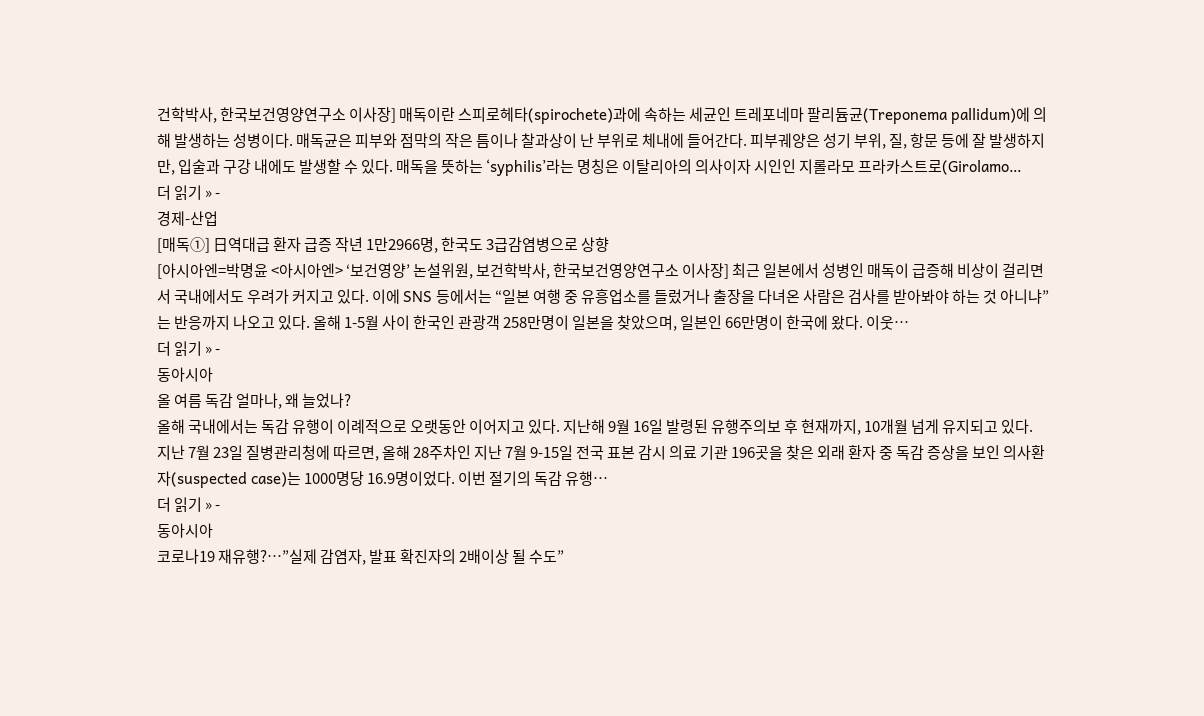건학박사, 한국보건영양연구소 이사장] 매독이란 스피로헤타(spirochete)과에 속하는 세균인 트레포네마 팔리듐균(Treponema pallidum)에 의해 발생하는 성병이다. 매독균은 피부와 점막의 작은 틈이나 찰과상이 난 부위로 체내에 들어간다. 피부궤양은 성기 부위, 질, 항문 등에 잘 발생하지만, 입술과 구강 내에도 발생할 수 있다. 매독을 뜻하는 ‘syphilis’라는 명칭은 이탈리아의 의사이자 시인인 지롤라모 프라카스트로(Girolamo…
더 읽기 » -
경제-산업
[매독①] 日역대급 환자 급증 작년 1만2966명, 한국도 3급감염병으로 상향
[아시아엔=박명윤 <아시아엔> ‘보건영양’ 논설위원, 보건학박사, 한국보건영양연구소 이사장] 최근 일본에서 성병인 매독이 급증해 비상이 걸리면서 국내에서도 우려가 커지고 있다. 이에 SNS 등에서는 “일본 여행 중 유흥업소를 들렀거나 출장을 다녀온 사람은 검사를 받아봐야 하는 것 아니냐”는 반응까지 나오고 있다. 올해 1-5월 사이 한국인 관광객 258만명이 일본을 찾았으며, 일본인 66만명이 한국에 왔다. 이웃…
더 읽기 » -
동아시아
올 여름 독감 얼마나, 왜 늘었나?
올해 국내에서는 독감 유행이 이례적으로 오랫동안 이어지고 있다. 지난해 9월 16일 발령된 유행주의보 후 현재까지, 10개월 넘게 유지되고 있다. 지난 7월 23일 질병관리청에 따르면, 올해 28주차인 지난 7월 9-15일 전국 표본 감시 의료 기관 196곳을 찾은 외래 환자 중 독감 증상을 보인 의사환자(suspected case)는 1000명당 16.9명이었다. 이번 절기의 독감 유행…
더 읽기 » -
동아시아
코로나19 재유행?…”실제 감염자, 발표 확진자의 2배이상 될 수도”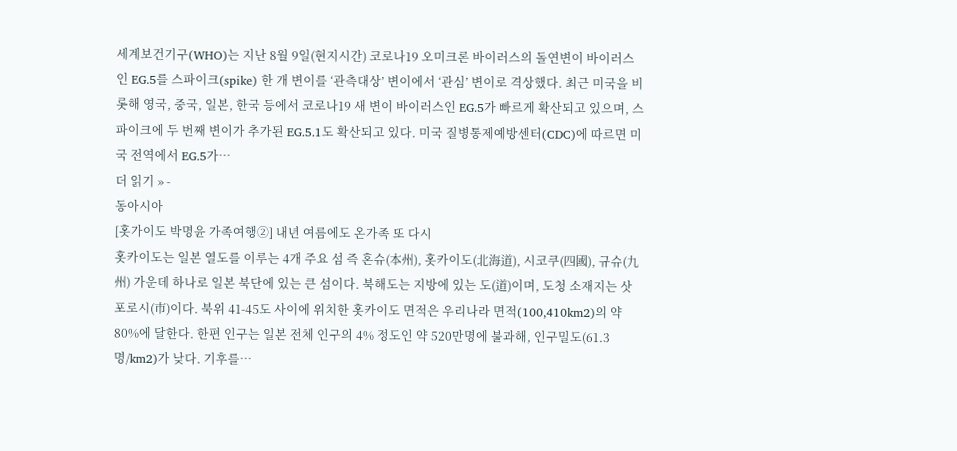세계보건기구(WHO)는 지난 8월 9일(현지시간) 코로나19 오미크론 바이러스의 돌연변이 바이러스인 EG.5를 스파이크(spike) 한 개 변이를 ‘관측대상’ 변이에서 ‘관심’ 변이로 격상했다. 최근 미국을 비롯해 영국, 중국, 일본, 한국 등에서 코로나19 새 변이 바이러스인 EG.5가 빠르게 확산되고 있으며, 스파이크에 두 번째 변이가 추가된 EG.5.1도 확산되고 있다. 미국 질병통제예방센터(CDC)에 따르면 미국 전역에서 EG.5가…
더 읽기 » -
동아시아
[홋가이도 박명윤 가족여행②] 내년 여름에도 온가족 또 다시
홋카이도는 일본 열도를 이루는 4개 주요 섬 즉 혼슈(本州), 홋카이도(北海道), 시코쿠(四國), 규슈(九州) 가운데 하나로 일본 북단에 있는 큰 섬이다. 북해도는 지방에 있는 도(道)이며, 도청 소재지는 삿포로시(市)이다. 북위 41-45도 사이에 위치한 홋카이도 면적은 우리나라 면적(100,410km2)의 약 80%에 달한다. 한편 인구는 일본 전체 인구의 4% 정도인 약 520만명에 불과해, 인구밀도(61.3명/km2)가 낮다. 기후를…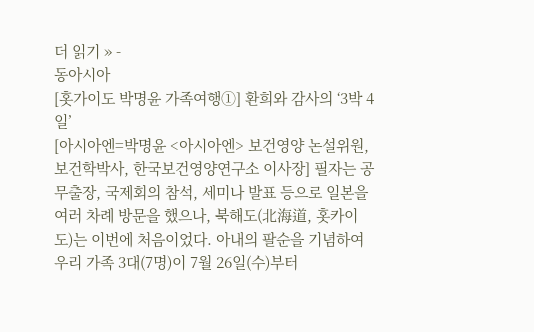더 읽기 » -
동아시아
[홋가이도 박명윤 가족여행①] 환희와 감사의 ‘3박 4일’
[아시아엔=박명윤 <아시아엔> 보건영양 논설위원, 보건학박사, 한국보건영양연구소 이사장] 필자는 공무출장, 국제회의 참석, 세미나 발표 등으로 일본을 여러 차례 방문을 했으나, 북해도(北海道, 홋카이도)는 이번에 처음이었다. 아내의 팔순을 기념하여 우리 가족 3대(7명)이 7월 26일(수)부터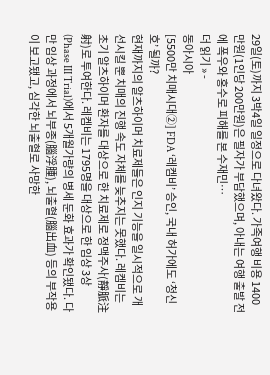29일(토)까지 3박4일 일정으로 다녀왔다. 가족여행 비용 1400만원(1인당 200만원)은 필자가 부담했으며, 아내는 여행 출발 전에 폭우와 홍수로 피해를 본 수재민…
더 읽기 » -
동아시아
[5500만 치매시대②] FDA ‘레켐비’ 승인, 국내 허가에도 ‘청신호’ 될까?
현재까지의 알츠하이머 치료제들은 인지 기능을 일시적으로 개선시킬 뿐 치매의 진행 속도 자체를 늦추지는 못했다. 레켐비는 초기 알츠하이머 환자를 대상으로 한 치료제로 정맥주사(靜脈注射)로 투여한다. 레켐비는 1795명을 대상으로 한 임상 3상(Phase III Trial)에서 5개월가량의 병세 둔화 효과가 확인됐다. 다만 임상 과정에서 뇌부종(腦浮腫), 뇌출혈(腦出血) 등의 부작용이 보고됐고, 심각한 뇌출혈로 사망한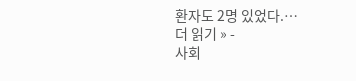환자도 2명 있었다.…
더 읽기 » -
사회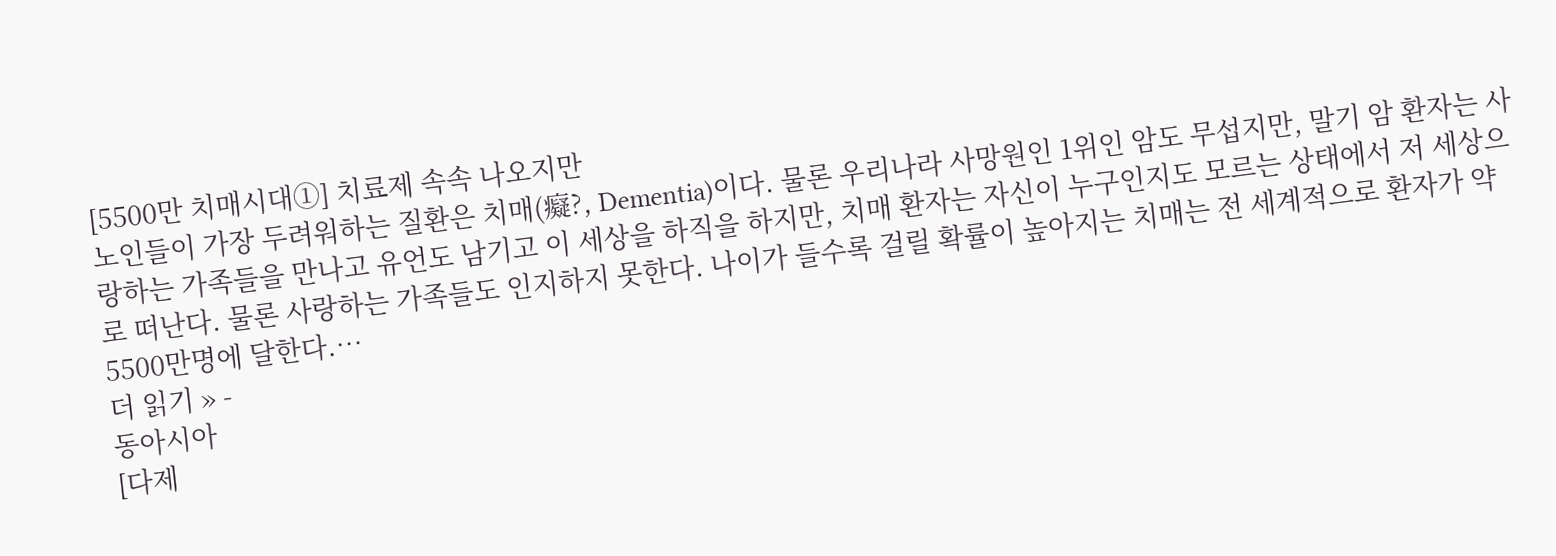[5500만 치매시대①] 치료제 속속 나오지만
노인들이 가장 두려워하는 질환은 치매(癡?, Dementia)이다. 물론 우리나라 사망원인 1위인 암도 무섭지만, 말기 암 환자는 사랑하는 가족들을 만나고 유언도 남기고 이 세상을 하직을 하지만, 치매 환자는 자신이 누구인지도 모르는 상태에서 저 세상으로 떠난다. 물론 사랑하는 가족들도 인지하지 못한다. 나이가 들수록 걸릴 확률이 높아지는 치매는 전 세계적으로 환자가 약 5500만명에 달한다.…
더 읽기 » -
동아시아
[다제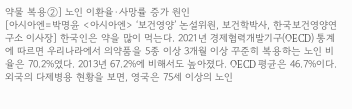약물 복용②] 노인 이환율·사망률 증가 원인
[아시아엔=박명윤 <아시아엔> ‘보건영양’ 논설위원, 보건학박사, 한국보건영양연구소 이사장] 한국인은 약을 많이 먹는다. 2021년 경제협력개발기구(OECD) 통계에 따르면 우리나라에서 의약품을 5종 이상 3개월 이상 꾸준히 복용하는 노인 비율은 70.2%였다. 2013년 67.2%에 비해서도 높아졌다. OECD 평균은 46.7%이다. 외국의 다제병용 현황을 보면, 영국은 75세 이상의 노인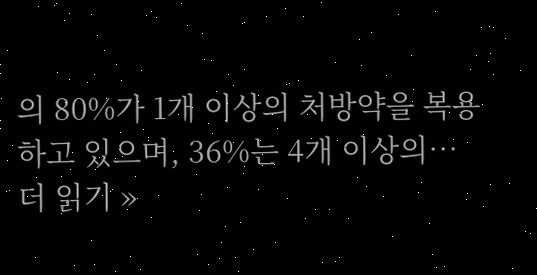의 80%가 1개 이상의 처방약을 복용하고 있으며, 36%는 4개 이상의…
더 읽기 »